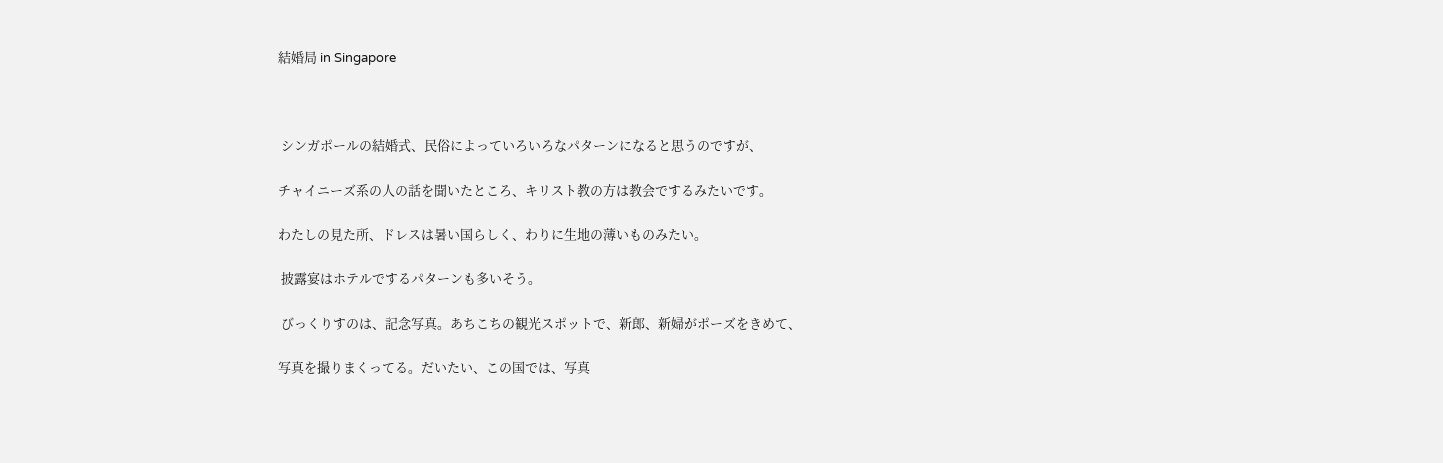結婚局 in Singapore



 シンガポールの結婚式、民俗によっていろいろなパターンになると思うのですが、

チャイニーズ系の人の話を聞いたところ、キリスト教の方は教会でするみたいです。

わたしの見た所、ドレスは暑い国らしく、わりに生地の薄いものみたい。

 披露宴はホテルでするパターンも多いそう。

 びっくりすのは、記念写真。あちこちの観光スポットで、新郎、新婦がポーズをきめて、

写真を撮りまくってる。だいたい、この国では、写真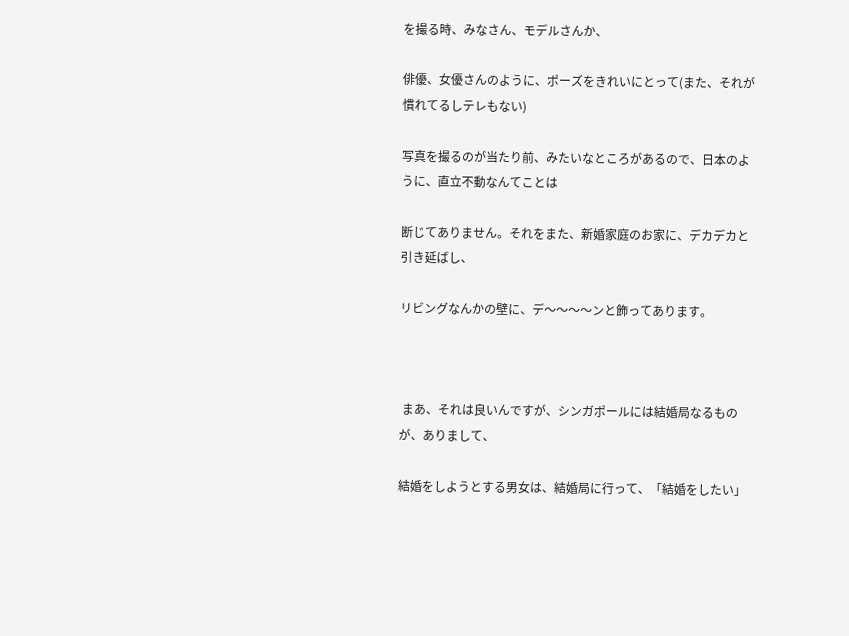を撮る時、みなさん、モデルさんか、

俳優、女優さんのように、ポーズをきれいにとって(また、それが慣れてるしテレもない)

写真を撮るのが当たり前、みたいなところがあるので、日本のように、直立不動なんてことは

断じてありません。それをまた、新婚家庭のお家に、デカデカと引き延ばし、

リビングなんかの壁に、デ〜〜〜〜ンと飾ってあります。



 まあ、それは良いんですが、シンガポールには結婚局なるものが、ありまして、

結婚をしようとする男女は、結婚局に行って、「結婚をしたい」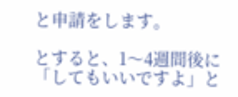と申請をします。

とすると、1〜4週間後に「してもいいですよ」と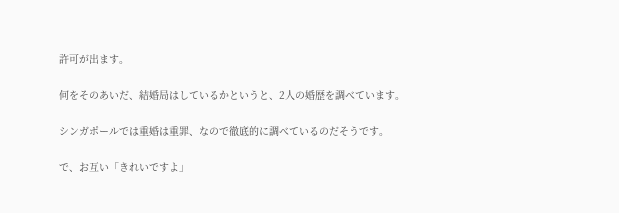許可が出ます。

何をそのあいだ、結婚局はしているかというと、2人の婚歴を調べています。

シンガポールでは重婚は重罪、なので徹底的に調べているのだそうです。

で、お互い「きれいですよ」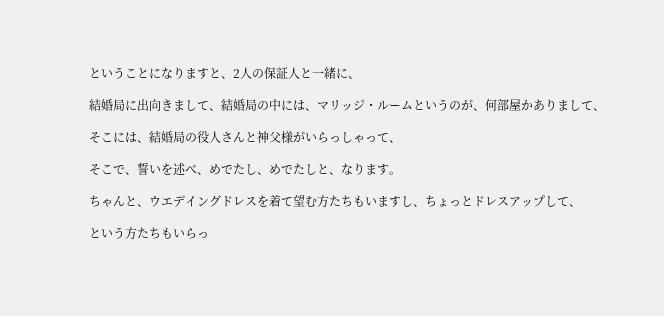ということになりますと、2人の保証人と一緒に、

結婚局に出向きまして、結婚局の中には、マリッジ・ルームというのが、何部屋かありまして、

そこには、結婚局の役人さんと神父様がいらっしゃって、

そこで、誓いを述べ、めでたし、めでたしと、なります。

ちゃんと、ウエデイングドレスを着て望む方たちもいますし、ちょっとドレスアップして、

という方たちもいらっ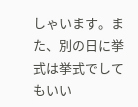しゃいます。また、別の日に挙式は挙式でしてもいい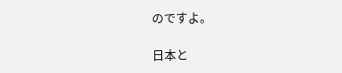のですよ。

日本と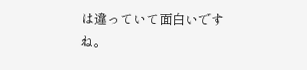は違っていて面白いですね。